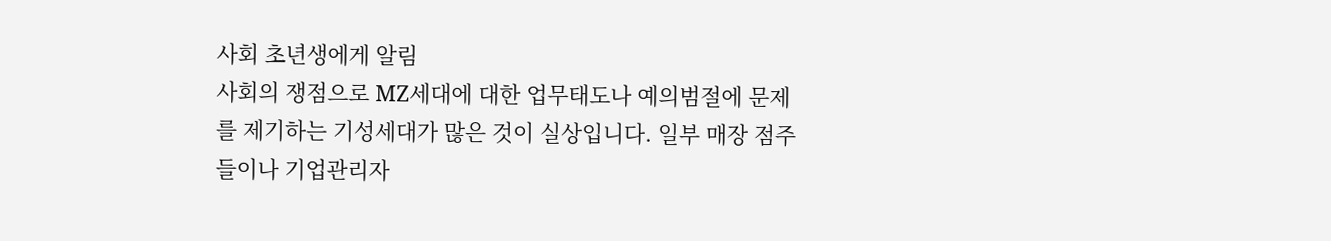사회 초년생에게 알림
사회의 쟁점으로 MZ세대에 대한 업무태도나 예의범절에 문제를 제기하는 기성세대가 많은 것이 실상입니다. 일부 매장 점주들이나 기업관리자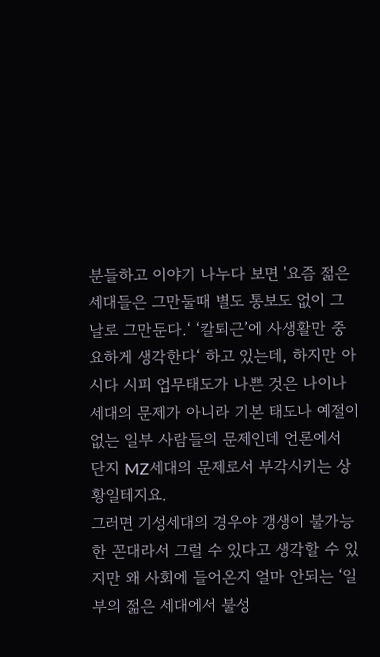분들하고 이야기 나누다 보면 '요즘 젊은 세대들은 그만둘때 별도 통보도 없이 그날로 그만둔다.‘ ‘칼퇴근’에 사생활만 중요하게 생각한다‘ 하고 있는데, 하지만 아시다 시피 업무태도가 나쁜 것은 나이나 세대의 문제가 아니라 기본 태도나 예절이 없는 일부 사람들의 문제인데 언론에서 단지 MZ세대의 문제로서 부각시키는 상황일테지요.
그러면 기성세대의 경우야 갱생이 불가능한 꼰대라서 그럴 수 있다고 생각할 수 있지만 왜 사회에 들어온지 얼마 안되는 ‘일부의 젊은 세대에서 불성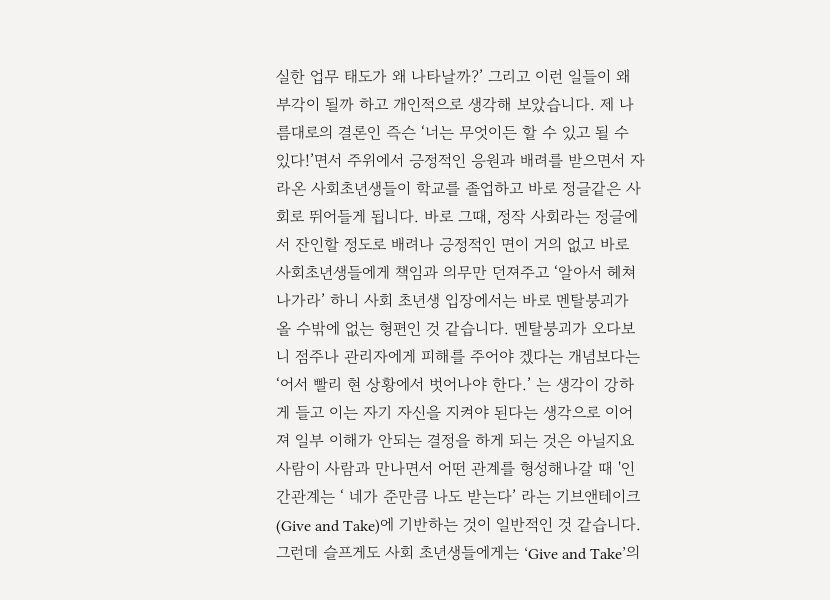실한 업무 태도가 왜 나타날까?’ 그리고 이런 일들이 왜 부각이 될까 하고 개인적으로 생각해 보았습니다. 제 나름대로의 결론인 즉슨 ‘너는 무엇이든 할 수 있고 될 수 있다!’면서 주위에서 긍정적인 응원과 배려를 받으면서 자라온 사회초년생들이 학교를 졸업하고 바로 정글같은 사회로 뛰어들게 됩니다. 바로 그때, 정작 사회라는 정글에서 잔인할 정도로 배려나 긍정적인 면이 거의 없고 바로 사회초년생들에게 책임과 의무만 던져주고 ‘알아서 헤쳐나가라’ 하니 사회 초년생 입장에서는 바로 멘탈붕괴가 올 수밖에 없는 형편인 것 같습니다. 멘탈붕괴가 오다보니 점주나 관리자에게 피해를 주어야 겠다는 개념보다는 ‘어서 빨리 현 상황에서 벗어나야 한다.’ 는 생각이 강하게 들고 이는 자기 자신을 지켜야 된다는 생각으로 이어져 일부 이해가 안되는 결정을 하게 되는 것은 아닐지요
사람이 사람과 만나면서 어떤 관계를 형성해나갈 때 '인간관계는 ‘ 네가 준만큼 나도 받는다’ 라는 기브앤테이크(Give and Take)에 기반하는 것이 일반적인 것 같습니다. 그런데 슬프게도 사회 초년생들에게는 ‘Give and Take’의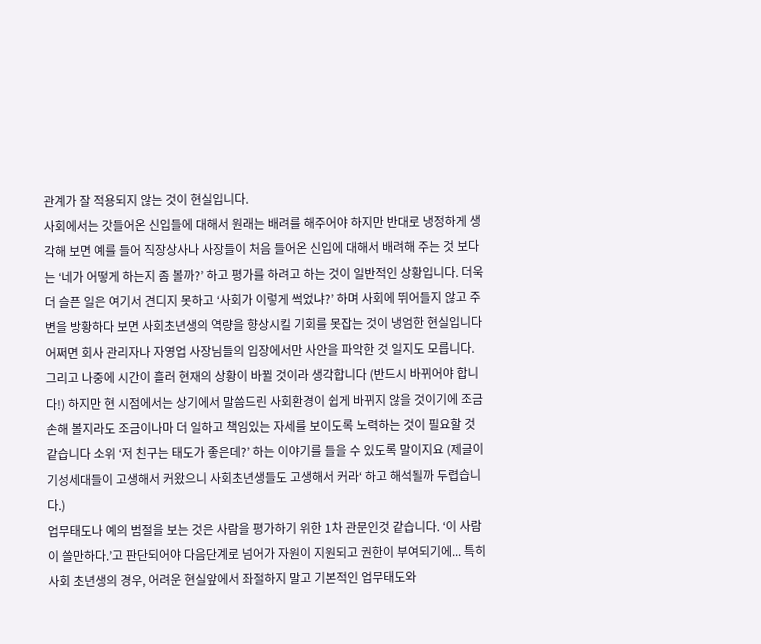관계가 잘 적용되지 않는 것이 현실입니다.
사회에서는 갓들어온 신입들에 대해서 원래는 배려를 해주어야 하지만 반대로 냉정하게 생각해 보면 예를 들어 직장상사나 사장들이 처음 들어온 신입에 대해서 배려해 주는 것 보다는 ‘네가 어떻게 하는지 좀 볼까?’ 하고 평가를 하려고 하는 것이 일반적인 상황입니다. 더욱더 슬픈 일은 여기서 견디지 못하고 ‘사회가 이렇게 썩었냐?’ 하며 사회에 뛰어들지 않고 주변을 방황하다 보면 사회초년생의 역량을 향상시킬 기회를 못잡는 것이 냉엄한 현실입니다
어쩌면 회사 관리자나 자영업 사장님들의 입장에서만 사안을 파악한 것 일지도 모릅니다. 그리고 나중에 시간이 흘러 현재의 상황이 바뀔 것이라 생각합니다 (반드시 바뀌어야 합니다!) 하지만 현 시점에서는 상기에서 말씀드린 사회환경이 쉽게 바뀌지 않을 것이기에 조금 손해 볼지라도 조금이나마 더 일하고 책임있는 자세를 보이도록 노력하는 것이 필요할 것 같습니다 소위 ‘저 친구는 태도가 좋은데?’ 하는 이야기를 들을 수 있도록 말이지요 (제글이 기성세대들이 고생해서 커왔으니 사회초년생들도 고생해서 커라‘ 하고 해석될까 두렵습니다.)
업무태도나 예의 범절을 보는 것은 사람을 평가하기 위한 1차 관문인것 같습니다. ‘이 사람이 쓸만하다.’고 판단되어야 다음단계로 넘어가 자원이 지원되고 권한이 부여되기에... 특히 사회 초년생의 경우, 어려운 현실앞에서 좌절하지 말고 기본적인 업무태도와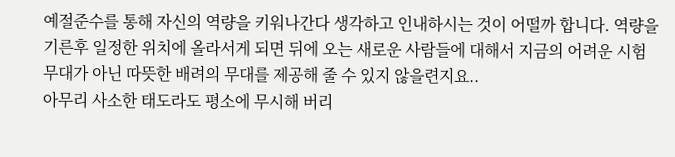예절준수를 통해 자신의 역량을 키워나간다 생각하고 인내하시는 것이 어떨까 합니다. 역량을 기른후 일정한 위치에 올라서게 되면 뒤에 오는 새로운 사람들에 대해서 지금의 어려운 시험무대가 아닌 따뜻한 배려의 무대를 제공해 줄 수 있지 않을련지요..
아무리 사소한 태도라도 평소에 무시해 버리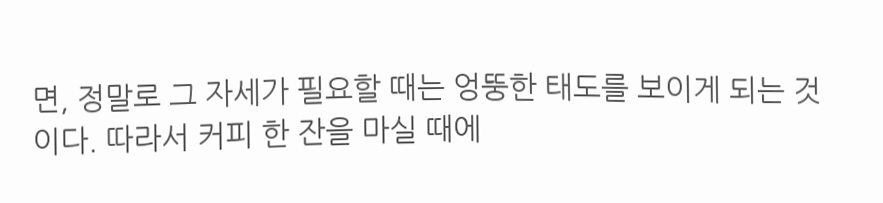면, 정말로 그 자세가 필요할 때는 엉뚱한 태도를 보이게 되는 것이다. 따라서 커피 한 잔을 마실 때에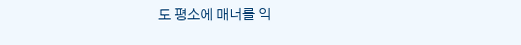도 평소에 매너를 익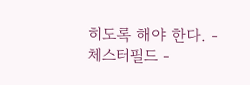히도록 해야 한다. - 체스터필드 -